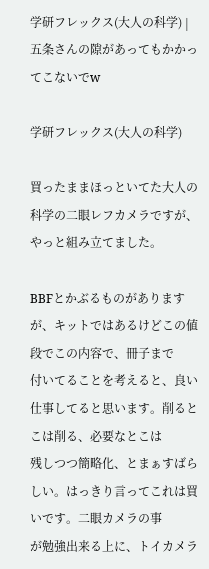学研フレックス(大人の科学) | 五条さんの隙があってもかかってこないでw

学研フレックス(大人の科学)

買ったままほっといてた大人の科学の二眼レフカメラですが、やっと組み立てました。

BBFとかぶるものがありますが、キットではあるけどこの値段でこの内容で、冊子まで
付いてることを考えると、良い仕事してると思います。削るとこは削る、必要なとこは
残しつつ簡略化、とまぁすばらしい。はっきり言ってこれは買いです。二眼カメラの事
が勉強出来る上に、トイカメラ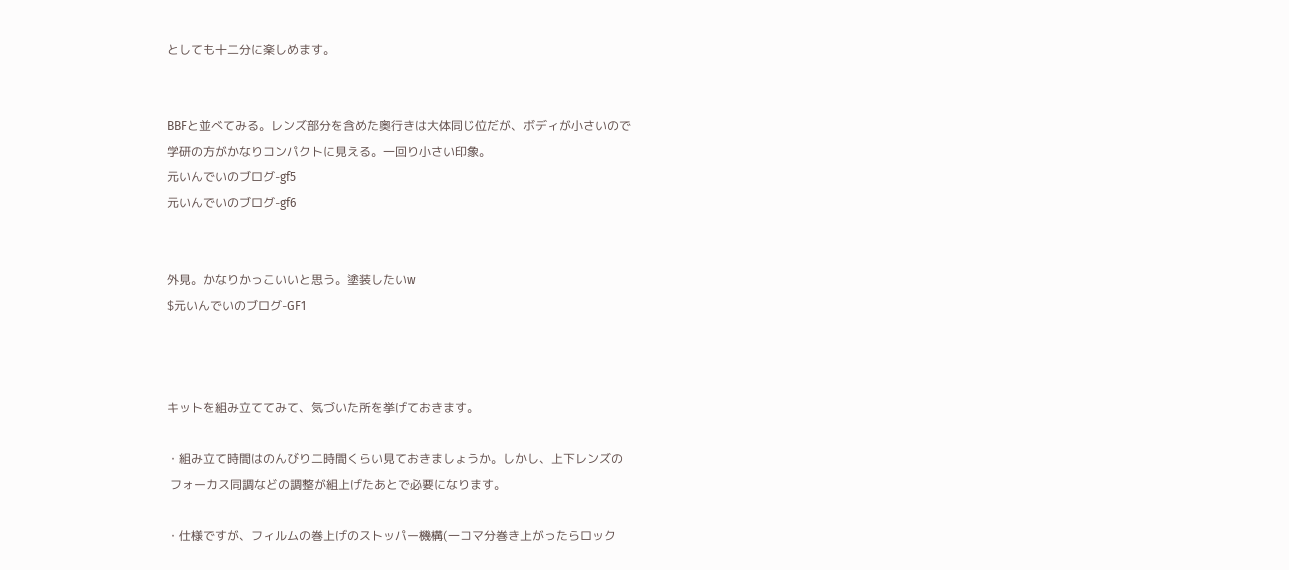としても十二分に楽しめます。


BBFと並べてみる。レンズ部分を含めた奥行きは大体同じ位だが、ボディが小さいので
学研の方がかなりコンパクトに見える。一回り小さい印象。
元いんでいのブログ-gf5
元いんでいのブログ-gf6


外見。かなりかっこいいと思う。塗装したいw
$元いんでいのブログ-GF1



キットを組み立ててみて、気づいた所を挙げておきます。

・組み立て時間はのんびり二時間くらい見ておきましょうか。しかし、上下レンズの
 フォーカス同調などの調整が組上げたあとで必要になります。

・仕様ですが、フィルムの巻上げのストッパー機構(一コマ分巻き上がったらロック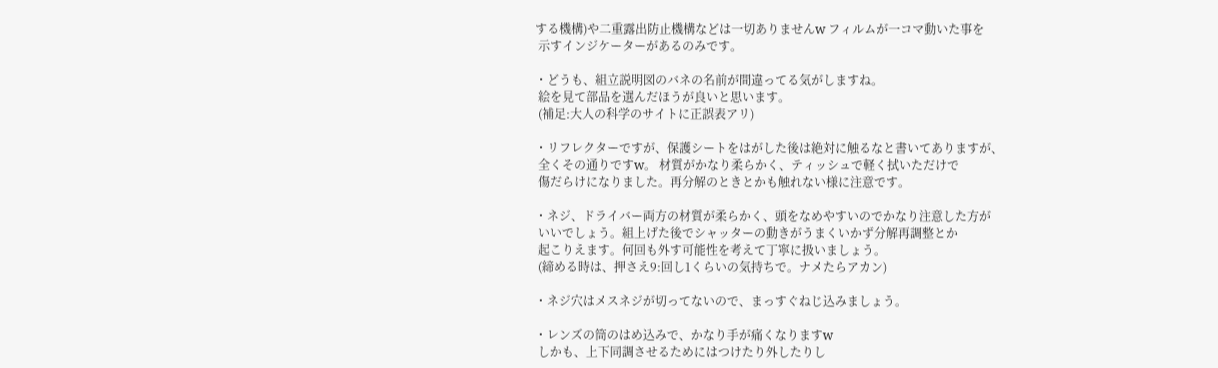する機構)や二重露出防止機構などは一切ありませんw フィルムが一コマ動いた事を
 示すインジケーターがあるのみです。

・どうも、組立説明図のバネの名前が間違ってる気がしますね。
 絵を見て部品を選んだほうが良いと思います。
 (補足:大人の科学のサイトに正誤表アリ)

・リフレクターですが、保護シートをはがした後は絶対に触るなと書いてありますが、
 全くその通りですw。 材質がかなり柔らかく、ティッシュで軽く拭いただけで
 傷だらけになりました。再分解のときとかも触れない様に注意です。

・ネジ、ドライバー両方の材質が柔らかく、頭をなめやすいのでかなり注意した方が
 いいでしょう。組上げた後でシャッターの動きがうまくいかず分解再調整とか
 起こりえます。何回も外す可能性を考えて丁寧に扱いましょう。
 (締める時は、押さえ9:回し1くらいの気持ちで。ナメたらアカン)

・ネジ穴はメスネジが切ってないので、まっすぐねじ込みましょう。

・レンズの筒のはめ込みで、かなり手が痛くなりますw
 しかも、上下同調させるためにはつけたり外したりし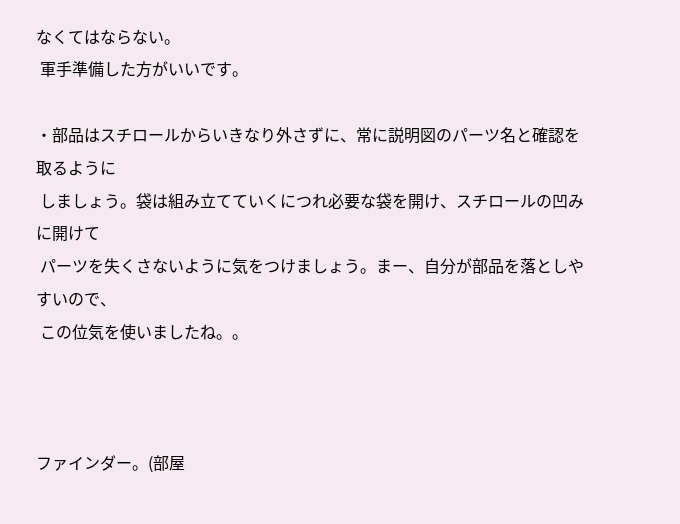なくてはならない。
 軍手準備した方がいいです。

・部品はスチロールからいきなり外さずに、常に説明図のパーツ名と確認を取るように
 しましょう。袋は組み立てていくにつれ必要な袋を開け、スチロールの凹みに開けて
 パーツを失くさないように気をつけましょう。まー、自分が部品を落としやすいので、
 この位気を使いましたね。。



ファインダー。(部屋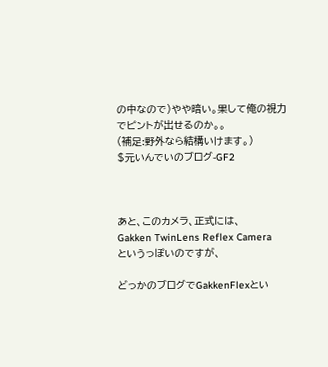の中なので)やや暗い。果して俺の視力でピントが出せるのか。。
(補足:野外なら結構いけます。)
$元いんでいのブログ-GF2



あと、このカメラ、正式には、
Gakken TwinLens Reflex Camera
というっぽいのですが、

どっかのブログでGakkenFlexとい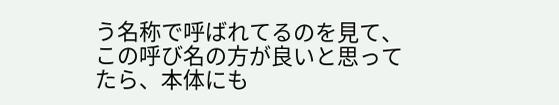う名称で呼ばれてるのを見て、
この呼び名の方が良いと思ってたら、本体にも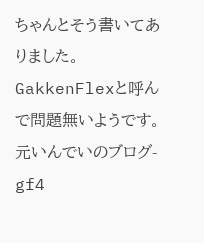ちゃんとそう書いてありました。
GakkenFlexと呼んで問題無いようです。
元いんでいのブログ-gf4